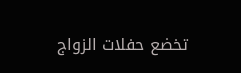تخضع حفلات الزواج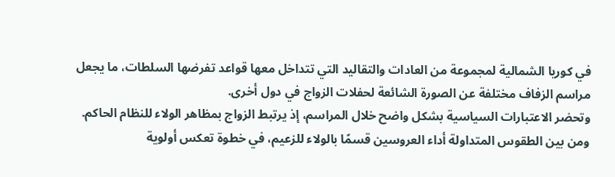في كوريا الشمالية لمجموعة من العادات والتقاليد التي تتداخل معها قواعد تفرضها السلطات، ما يجعل مراسم الزفاف مختلفة عن الصورة الشائعة لحفلات الزواج في دول أخرى.
وتحضر الاعتبارات السياسية بشكل واضح خلال المراسم، إذ يرتبط الزواج بمظاهر الولاء للنظام الحاكم. ومن بين الطقوس المتداولة أداء العروسين قسمًا بالولاء للزعيم، في خطوة تعكس أولوية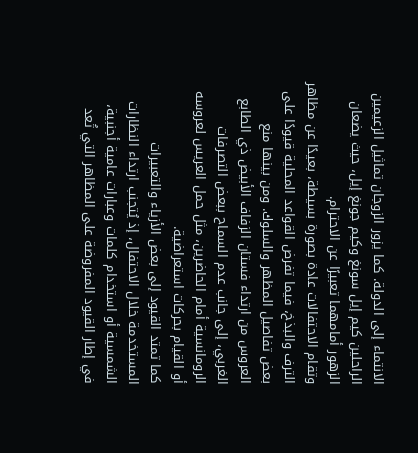الانتماء إلى الدولة. كما يزور الزوجان تماثيل الزعيمين الراحلين كيم إيل سونغ وكيم جونغ إيل، حيث يضعان الزهور أمامهما تعبيرًا عن الاحترام.
وتقام الاحتفالات عادة بصورة بسيطة، بعيدًا عن مظاهر الترف والبذخ، فيما تفرض القواعد المحلية قيودًا على بعض تفاصيل المظهر والسلوك. ومن بينها منع العروس من ارتداء فستان الزفاف الأبيض ذي الطابع الغربي، إلى جانب عدم السماح ببعض التصرفات الرومانسية أمام الحاضرين، مثل حمل العريس لعروسه أو القيام بحركات استعراضية.
كما تمتد القيود إلى بعض الأزياء والتعبيرات المستخدمة خلال الاحتفال، إذ يُتجنب ارتداء النظارات الشمسية أو استخدام كلمات وعبارات عامية أجنبية، في إطار القيود المفروضة على المظاهر التي تُعد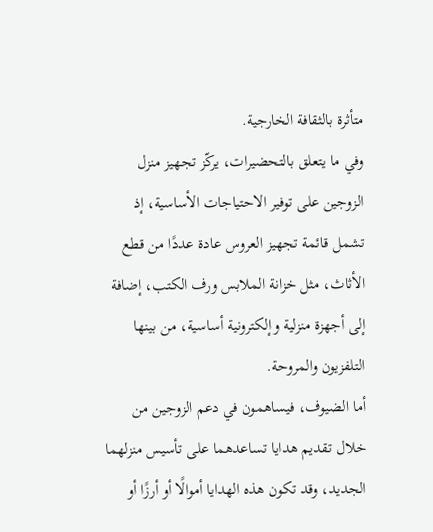متأثرة بالثقافة الخارجية.
وفي ما يتعلق بالتحضيرات، يركّز تجهيز منزل الزوجين على توفير الاحتياجات الأساسية، إذ تشمل قائمة تجهيز العروس عادة عددًا من قطع الأثاث، مثل خزانة الملابس ورف الكتب، إضافة إلى أجهزة منزلية وإلكترونية أساسية، من بينها التلفزيون والمروحة.
أما الضيوف، فيساهمون في دعم الزوجين من خلال تقديم هدايا تساعدهما على تأسيس منزلهما الجديد، وقد تكون هذه الهدايا أموالًا أو أرزًا أو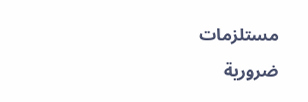مستلزمات ضرورية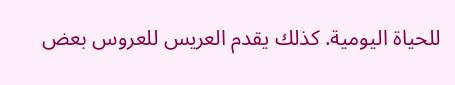للحياة اليومية. كذلك يقدم العريس للعروس بعض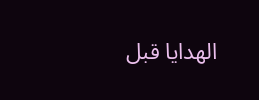الهدايا قبل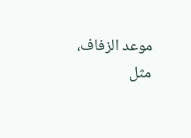موعد الزفاف، مثل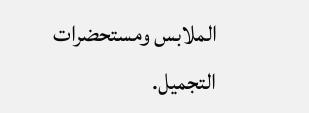الملابس ومستحضرات التجميل.